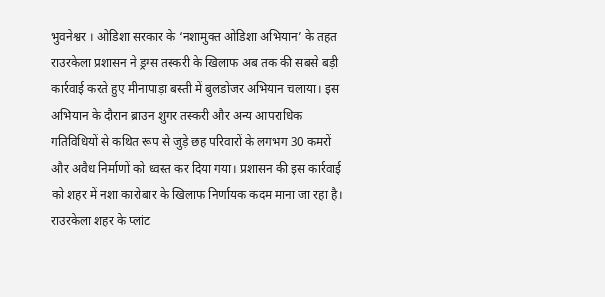भुवनेश्वर । ओडिशा सरकार के ‘नशामुक्त ओडिशा अभियान’ के तहत राउरकेला प्रशासन ने ड्रग्स तस्करी के खिलाफ अब तक की सबसे बड़ी कार्रवाई करते हुए मीनापाड़ा बस्ती में बुलडोजर अभियान चलाया। इस अभियान के दौरान ब्राउन शुगर तस्करी और अन्य आपराधिक गतिविधियों से कथित रूप से जुड़े छह परिवारों के लगभग 30 कमरों और अवैध निर्माणों को ध्वस्त कर दिया गया। प्रशासन की इस कार्रवाई को शहर में नशा कारोबार के खिलाफ निर्णायक कदम माना जा रहा है।
राउरकेला शहर के प्लांट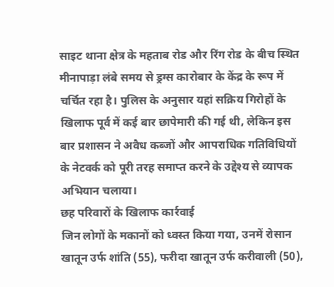साइट थाना क्षेत्र के महताब रोड और रिंग रोड के बीच स्थित मीनापाड़ा लंबे समय से ड्रग्स कारोबार के केंद्र के रूप में चर्चित रहा है। पुलिस के अनुसार यहां सक्रिय गिरोहों के खिलाफ पूर्व में कई बार छापेमारी की गई थी, लेकिन इस बार प्रशासन ने अवैध कब्जों और आपराधिक गतिविधियों के नेटवर्क को पूरी तरह समाप्त करने के उद्देश्य से व्यापक अभियान चलाया।
छह परिवारों के खिलाफ कार्रवाई
जिन लोगों के मकानों को ध्वस्त किया गया, उनमें रोसान खातून उर्फ शांति (55), फरीदा खातून उर्फ करीवाली (50),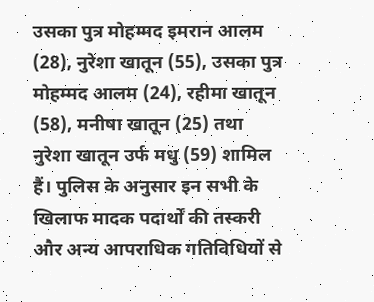उसका पुत्र मोहम्मद इमरान आलम (28), नुरेशा खातून (55), उसका पुत्र मोहम्मद आलम (24), रहीमा खातून (58), मनीषा खातून (25) तथा नुरेशा खातून उर्फ मधु (59) शामिल हैं। पुलिस के अनुसार इन सभी के खिलाफ मादक पदार्थों की तस्करी और अन्य आपराधिक गतिविधियों से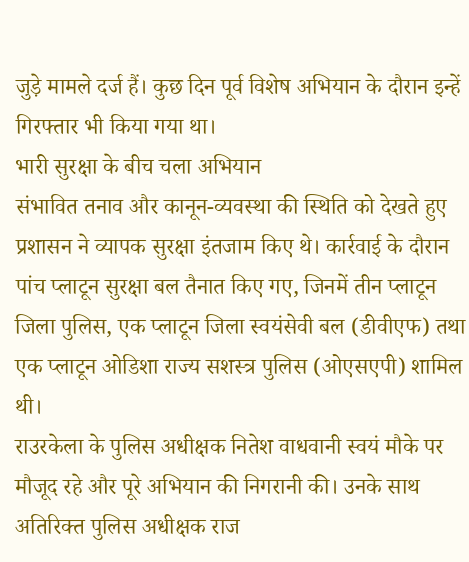जुड़े मामले दर्ज हैं। कुछ दिन पूर्व विशेष अभियान के दौरान इन्हें गिरफ्तार भी किया गया था।
भारी सुरक्षा के बीच चला अभियान
संभावित तनाव और कानून-व्यवस्था की स्थिति को देखते हुए प्रशासन ने व्यापक सुरक्षा इंतजाम किए थे। कार्रवाई के दौरान पांच प्लाटून सुरक्षा बल तैनात किए गए, जिनमें तीन प्लाटून जिला पुलिस, एक प्लाटून जिला स्वयंसेवी बल (डीवीएफ) तथा एक प्लाटून ओडिशा राज्य सशस्त्र पुलिस (ओएसएपी) शामिल थी।
राउरकेला के पुलिस अधीक्षक नितेश वाधवानी स्वयं मौके पर मौजूद रहे और पूरे अभियान की निगरानी की। उनके साथ अतिरिक्त पुलिस अधीक्षक राज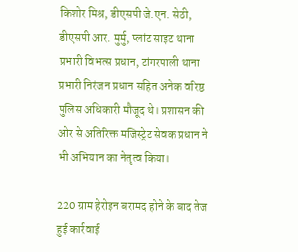किशोर मिश्र, डीएसपी जे.एन. सेठी, डीएसपी आर. मुर्मु, प्लांट साइट थाना प्रभारी विभत्स प्रधान, टांगरपाली थाना प्रभारी निरंजन प्रधान सहित अनेक वरिष्ठ पुलिस अधिकारी मौजूद थे। प्रशासन की ओर से अतिरिक्त मजिस्ट्रेट सेवक प्रधान ने भी अभियान का नेतृत्व किया।

220 ग्राम हेरोइन बरामद होने के बाद तेज हुई कार्रवाई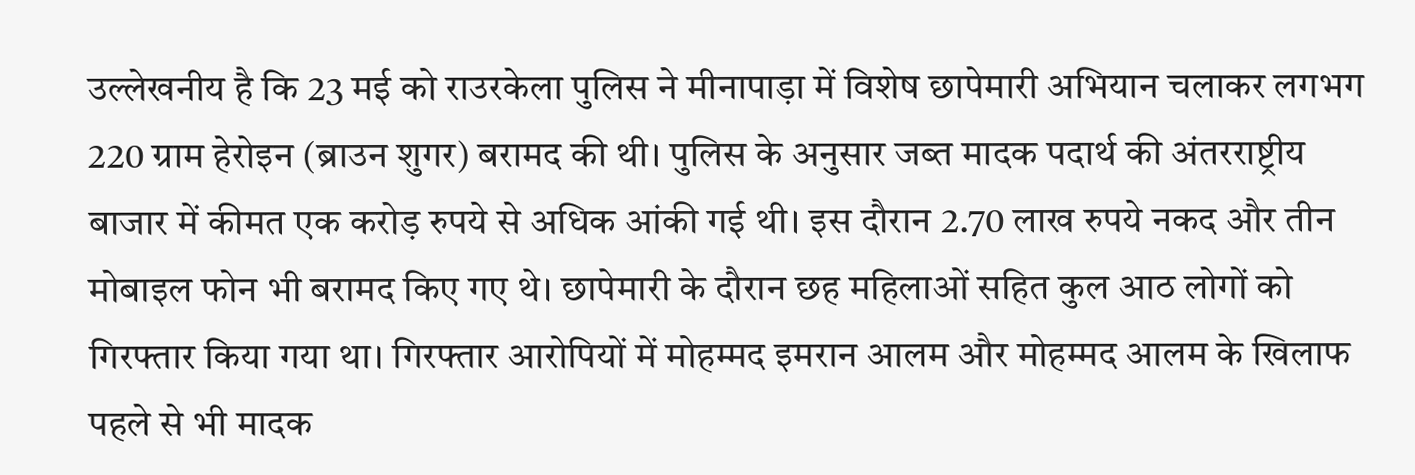उल्लेखनीय है कि 23 मई को राउरकेला पुलिस ने मीनापाड़ा में विशेष छापेमारी अभियान चलाकर लगभग 220 ग्राम हेरोइन (ब्राउन शुगर) बरामद की थी। पुलिस के अनुसार जब्त मादक पदार्थ की अंतरराष्ट्रीय बाजार में कीमत एक करोड़ रुपये से अधिक आंकी गई थी। इस दौरान 2.70 लाख रुपये नकद और तीन मोबाइल फोन भी बरामद किए गए थे। छापेमारी के दौरान छह महिलाओं सहित कुल आठ लोगों को गिरफ्तार किया गया था। गिरफ्तार आरोपियों में मोहम्मद इमरान आलम और मोहम्मद आलम के खिलाफ पहले से भी मादक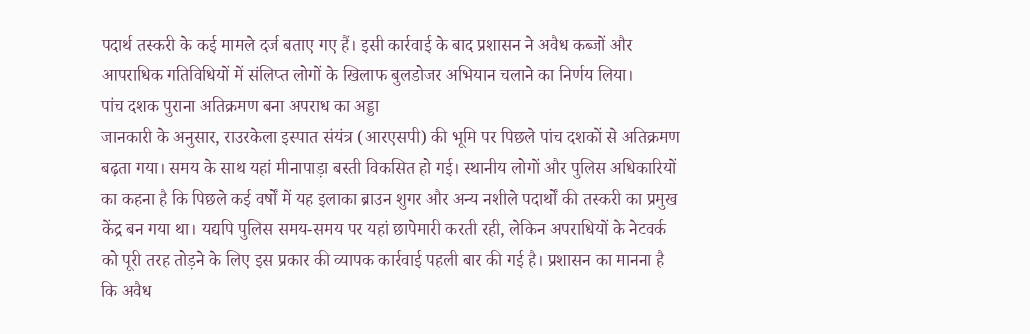पदार्थ तस्करी के कई मामले दर्ज बताए गए हैं। इसी कार्रवाई के बाद प्रशासन ने अवैध कब्जों और आपराधिक गतिविधियों में संलिप्त लोगों के खिलाफ बुलडोजर अभियान चलाने का निर्णय लिया।
पांच दशक पुराना अतिक्रमण बना अपराध का अड्डा
जानकारी के अनुसार, राउरकेला इस्पात संयंत्र (आरएसपी) की भूमि पर पिछले पांच दशकों से अतिक्रमण बढ़ता गया। समय के साथ यहां मीनापाड़ा बस्ती विकसित हो गई। स्थानीय लोगों और पुलिस अधिकारियों का कहना है कि पिछले कई वर्षों में यह इलाका ब्राउन शुगर और अन्य नशीले पदार्थों की तस्करी का प्रमुख केंद्र बन गया था। यद्यपि पुलिस समय-समय पर यहां छापेमारी करती रही, लेकिन अपराधियों के नेटवर्क को पूरी तरह तोड़ने के लिए इस प्रकार की व्यापक कार्रवाई पहली बार की गई है। प्रशासन का मानना है कि अवैध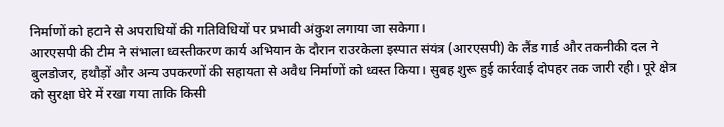निर्माणों को हटाने से अपराधियों की गतिविधियों पर प्रभावी अंकुश लगाया जा सकेगा।
आरएसपी की टीम ने संभाला ध्वस्तीकरण कार्य अभियान के दौरान राउरकेला इस्पात संयंत्र (आरएसपी) के लैंड गार्ड और तकनीकी दल ने बुलडोजर, हथौड़ों और अन्य उपकरणों की सहायता से अवैध निर्माणों को ध्वस्त किया। सुबह शुरू हुई कार्रवाई दोपहर तक जारी रही। पूरे क्षेत्र को सुरक्षा घेरे में रखा गया ताकि किसी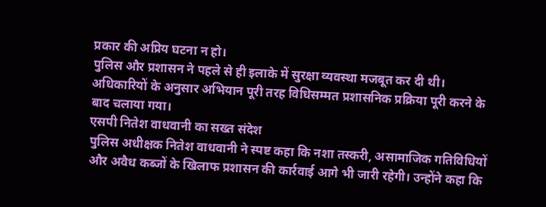प्रकार की अप्रिय घटना न हो।
पुलिस और प्रशासन ने पहले से ही इलाके में सुरक्षा व्यवस्था मजबूत कर दी थी। अधिकारियों के अनुसार अभियान पूरी तरह विधिसम्मत प्रशासनिक प्रक्रिया पूरी करने के बाद चलाया गया।
एसपी नितेश वाधवानी का सख्त संदेश
पुलिस अधीक्षक नितेश वाधवानी ने स्पष्ट कहा कि नशा तस्करी, असामाजिक गतिविधियों और अवैध कब्जों के खिलाफ प्रशासन की कार्रवाई आगे भी जारी रहेगी। उन्होंने कहा कि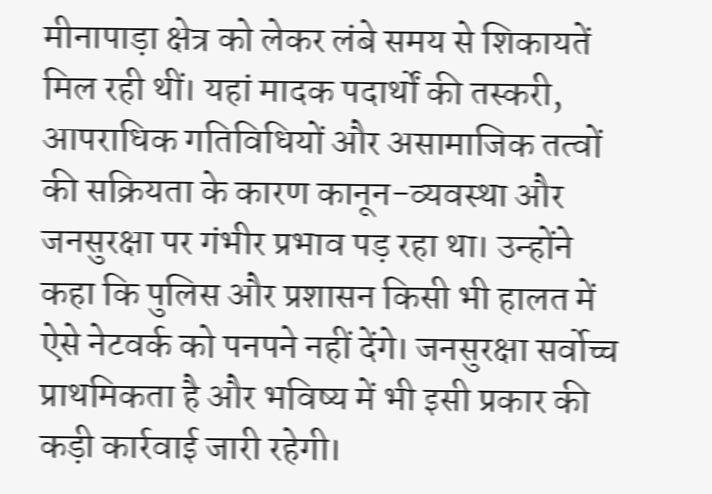मीनापाड़ा क्षेत्र को लेकर लंबे समय से शिकायतें मिल रही थीं। यहां मादक पदार्थों की तस्करी, आपराधिक गतिविधियों और असामाजिक तत्वों की सक्रियता के कारण कानून-व्यवस्था और जनसुरक्षा पर गंभीर प्रभाव पड़ रहा था। उन्होंने कहा कि पुलिस और प्रशासन किसी भी हालत में ऐसे नेटवर्क को पनपने नहीं देंगे। जनसुरक्षा सर्वोच्च प्राथमिकता है और भविष्य में भी इसी प्रकार की कड़ी कार्रवाई जारी रहेगी।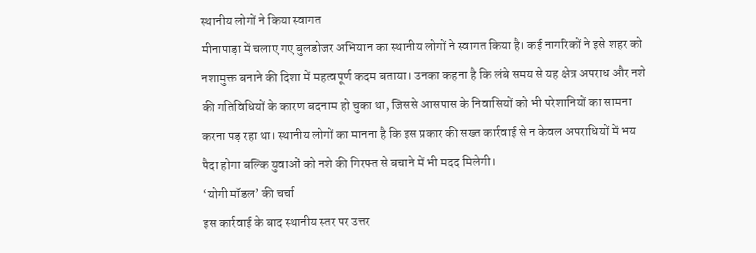स्थानीय लोगों ने किया स्वागत
मीनापाड़ा में चलाए गए बुलडोजर अभियान का स्थानीय लोगों ने स्वागत किया है। कई नागरिकों ने इसे शहर को नशामुक्त बनाने की दिशा में महत्वपूर्ण कदम बताया। उनका कहना है कि लंबे समय से यह क्षेत्र अपराध और नशे की गतिविधियों के कारण बदनाम हो चुका था, जिससे आसपास के निवासियों को भी परेशानियों का सामना करना पड़ रहा था। स्थानीय लोगों का मानना है कि इस प्रकार की सख्त कार्रवाई से न केवल अपराधियों में भय पैदा होगा बल्कि युवाओं को नशे की गिरफ्त से बचाने में भी मदद मिलेगी।
‘योगी मॉडल’ की चर्चा
इस कार्रवाई के बाद स्थानीय स्तर पर उत्तर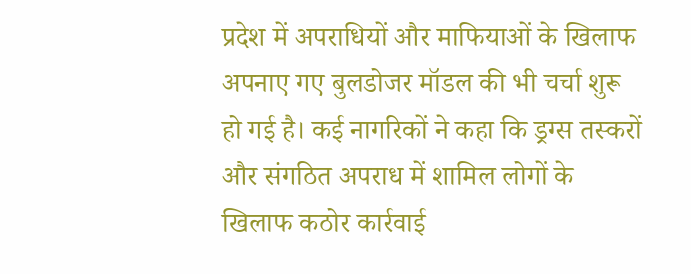प्रदेश में अपराधियों और माफियाओं के खिलाफ अपनाए गए बुलडोजर मॉडल की भी चर्चा शुरू हो गई है। कई नागरिकों ने कहा कि ड्रग्स तस्करों और संगठित अपराध में शामिल लोगों के खिलाफ कठोर कार्रवाई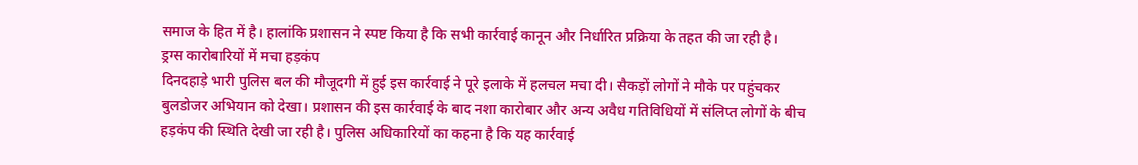समाज के हित में है। हालांकि प्रशासन ने स्पष्ट किया है कि सभी कार्रवाई कानून और निर्धारित प्रक्रिया के तहत की जा रही है।
ड्रग्स कारोबारियों में मचा हड़कंप
दिनदहाड़े भारी पुलिस बल की मौजूदगी में हुई इस कार्रवाई ने पूरे इलाके में हलचल मचा दी। सैकड़ों लोगों ने मौके पर पहुंचकर बुलडोजर अभियान को देखा। प्रशासन की इस कार्रवाई के बाद नशा कारोबार और अन्य अवैध गतिविधियों में संलिप्त लोगों के बीच हड़कंप की स्थिति देखी जा रही है। पुलिस अधिकारियों का कहना है कि यह कार्रवाई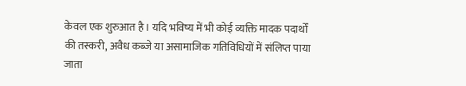केवल एक शुरुआत है। यदि भविष्य में भी कोई व्यक्ति मादक पदार्थों की तस्करी, अवैध कब्जे या असामाजिक गतिविधियों में संलिप्त पाया जाता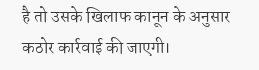है तो उसके खिलाफ कानून के अनुसार कठोर कार्रवाई की जाएगी।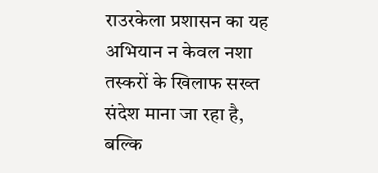राउरकेला प्रशासन का यह अभियान न केवल नशा तस्करों के खिलाफ सख्त संदेश माना जा रहा है, बल्कि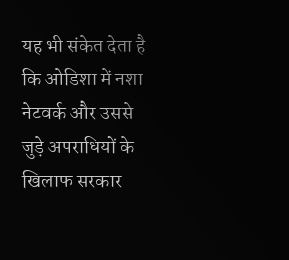यह भी संकेत देता है कि ओडिशा में नशा नेटवर्क और उससे जुड़े अपराधियों के खिलाफ सरकार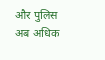और पुलिस अब अधिक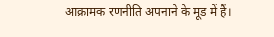आक्रामक रणनीति अपनाने के मूड में हैं।